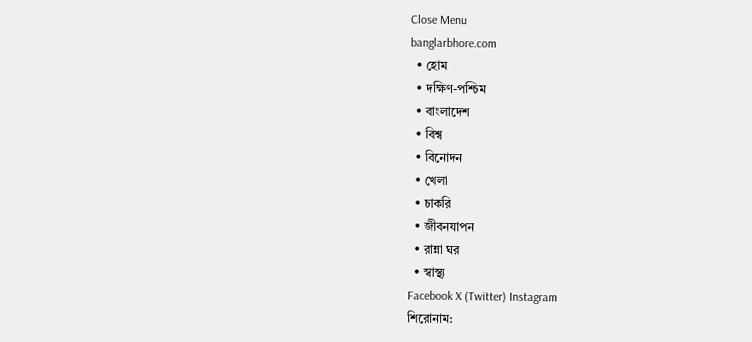Close Menu
banglarbhore.com
  • হোম
  • দক্ষিণ-পশ্চিম
  • বাংলাদেশ
  • বিশ্ব
  • বিনোদন
  • খেলা
  • চাকরি
  • জীবনযাপন
  • রান্না ঘর
  • স্বাস্থ্য
Facebook X (Twitter) Instagram
শিরোনাম: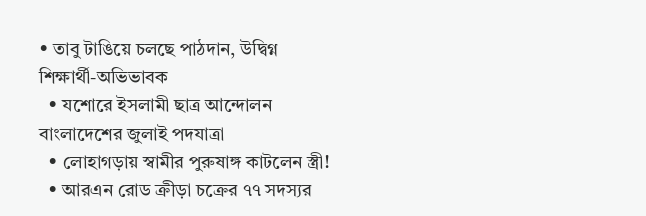• তাবু টাঙিয়ে চলছে পাঠদান, উদ্বিগ্ন শিক্ষার্থী-অভিভাবক
  • যশোরে ইসলামী ছাত্র আন্দোলন বাংলাদেশের জুলাই পদযাত্রা
  • লোহাগড়ায় স্বামীর পুরুষাঙ্গ কাটলেন স্ত্রী!
  • আরএন রোড ক্রীড়া চক্রের ৭৭ সদস্যর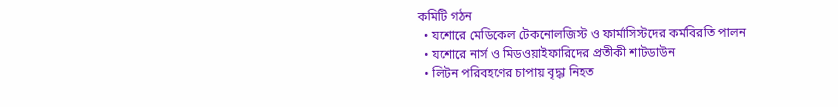কমিটি গঠন
  • যশোরে মেডিকেল টেকনোলজিস্ট ও ফার্মাসিস্টদের কর্মবিরতি পালন
  • যশোরে নার্স ও মিডওয়াইফারিদের প্রতীকী শাটডাউন
  • লিটন পরিবহণের চাপায় বৃদ্ধা নিহত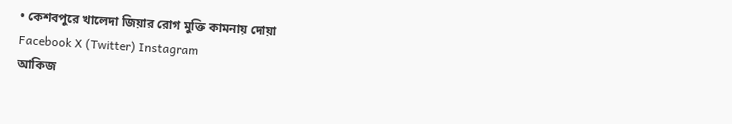• কেশবপুরে খালেদা জিয়ার রোগ মুক্তি কামনায় দোয়া
Facebook X (Twitter) Instagram
আকিজ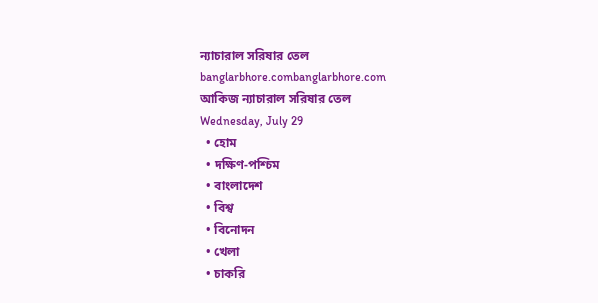ন্যাচারাল সরিষার তেল
banglarbhore.combanglarbhore.com
আকিজ ন্যাচারাল সরিষার তেল
Wednesday, July 29
  • হোম
  • দক্ষিণ-পশ্চিম
  • বাংলাদেশ
  • বিশ্ব
  • বিনোদন
  • খেলা
  • চাকরি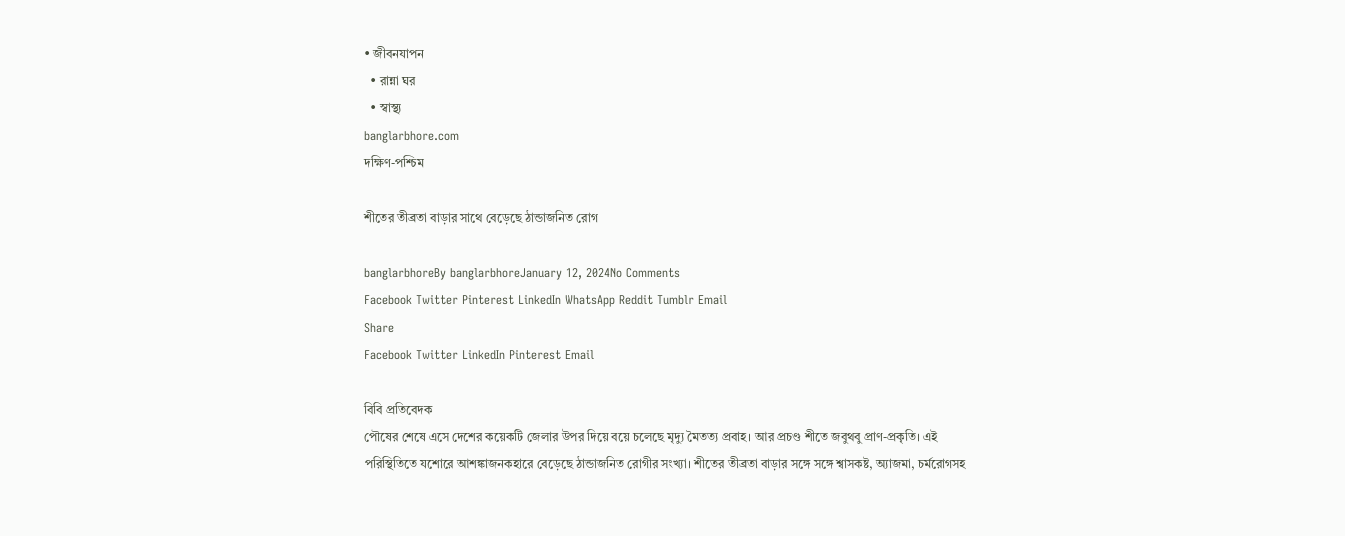• জীবনযাপন
  • রান্না ঘর
  • স্বাস্থ্য
banglarbhore.com
দক্ষিণ-পশ্চিম

শীতের তীব্রতা বাড়ার সাথে বেড়েছে ঠান্ডাজনিত রোগ

banglarbhoreBy banglarbhoreJanuary 12, 2024No Comments
Facebook Twitter Pinterest LinkedIn WhatsApp Reddit Tumblr Email
Share
Facebook Twitter LinkedIn Pinterest Email

বিবি প্রতিবেদক
পৌষের শেষে এসে দেশের কয়েকটি জেলার উপর দিয়ে বয়ে চলেছে মৃদ্যু মৈতত্য প্রবাহ। আর প্রচণ্ড শীতে জবুথবু প্রাণ-প্রকৃতি। এই পরিস্থিতিতে যশোরে আশঙ্কাজনকহারে বেড়েছে ঠান্ডাজনিত রোগীর সংখ্যা। শীতের তীব্রতা বাড়ার সঙ্গে সঙ্গে শ্বাসকষ্ট, অ্যাজমা, চর্মরোগসহ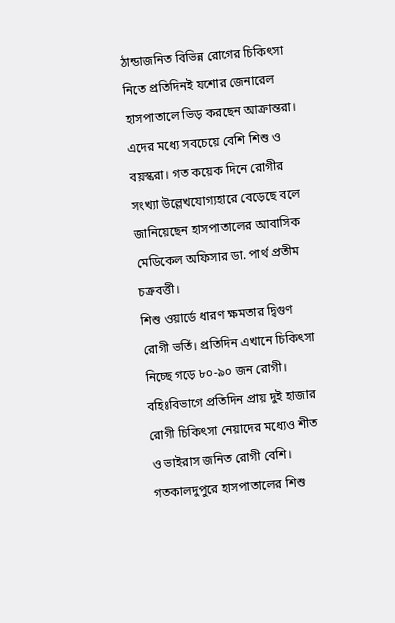ঠান্ডাজনিত বিভিন্ন রোগের চিকিৎসা নিতে প্রতিদিনই যশোর জেনারেল হাসপাতালে ভিড় করছেন আক্রান্তরা। এদের মধ্যে সবচেয়ে বেশি শিশু ও বয়স্করা। গত কয়েক দিনে রোগীর সংখ্যা উল্লেখযোগ্যহারে বেড়েছে বলে জানিয়েছেন হাসপাতালের আবাসিক মেডিকেল অফিসার ডা. পার্থ প্রতীম চক্রবর্ত্তী।
শিশু ওয়ার্ডে ধারণ ক্ষমতার দ্বিগুণ রোগী ভর্তি। প্রতিদিন এখানে চিকিৎসা নিচ্ছে গড়ে ৮০-৯০ জন রোগী। বহিঃবিভাগে প্রতিদিন প্রায় দুই হাজার রোগী চিকিৎসা নেয়াদের মধ্যেও শীত ও ভাইরাস জনিত রোগী বেশি।
গতকালদুপুরে হাসপাতালের শিশু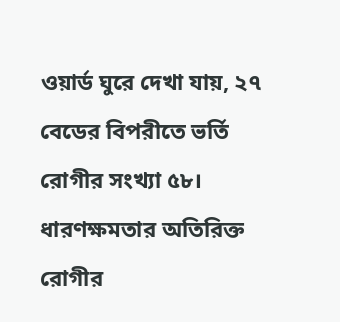ওয়ার্ড ঘুরে দেখা যায়, ২৭ বেডের বিপরীতে ভর্তি রোগীর সংখ্যা ৫৮। ধারণক্ষমতার অতিরিক্ত রোগীর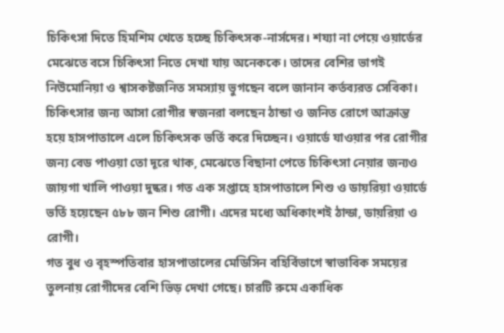চিকিৎসা দিতে হিমশিম খেতে হচ্ছে চিকিৎসক-নার্সদের। শয্যা না পেয়ে ওয়ার্ডের মেঝেতে বসে চিকিৎসা নিতে দেখা যায় অনেককে। তাদের বেশির ভাগই নিউমোনিয়া ও শ্বাসকষ্টজনিত সমস্যায় ভুগছেন বলে জানান কর্তব্যরত সেবিকা। চিকিৎসার জন্য আসা রোগীর স্বজনরা বলছেন ঠান্ডা ও জনিত রোগে আক্রান্ত হয়ে হাসপাতালে এলে চিকিৎসক ভর্তি করে দিচ্ছেন। ওয়ার্ডে যাওয়ার পর রোগীর জন্য বেড পাওয়া তো দূরে থাক, মেঝেতে বিছানা পেতে চিকিৎসা নেয়ার জন্যও জায়গা খালি পাওয়া দুষ্কর। গত এক সপ্তাহে হাসপাতালে শিশু ও ডায়রিয়া ওয়ার্ডে ভর্তি হয়েছেন ৫৮৮ জন শিশু রোগী। এদের মধ্যে অধিকাংশই ঠান্ডা, ডায়রিয়া ও রোগী।
গত বুধ ও বৃহস্পতিবার হাসপাতালের মেডিসিন বহির্বিভাগে স্বাভাবিক সময়ের তুলনায় রোগীদের বেশি ভিড় দেখা গেছে। চারটি রুমে একাধিক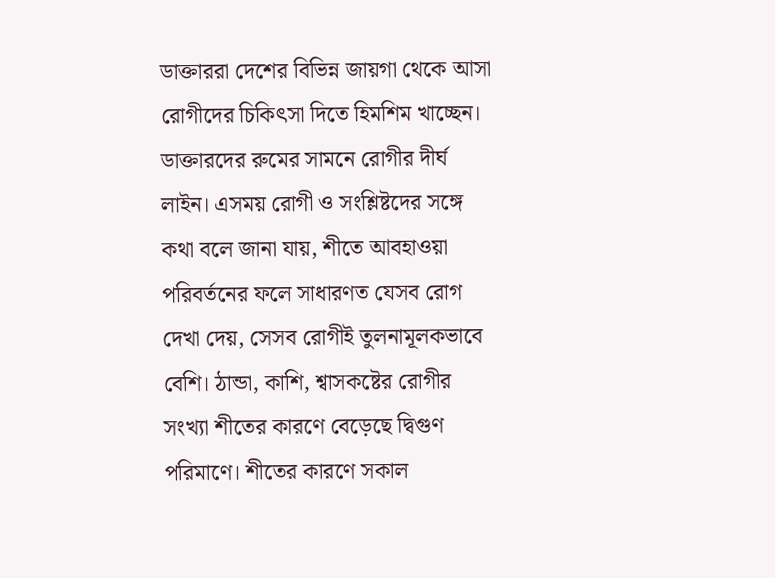ডাক্তাররা দেশের বিভিন্ন জায়গা থেকে আসা রোগীদের চিকিৎসা দিতে হিমশিম খাচ্ছেন। ডাক্তারদের রুমের সামনে রোগীর দীর্ঘ লাইন। এসময় রোগী ও সংশ্লিষ্টদের সঙ্গে কথা বলে জানা যায়, শীতে আবহাওয়া পরিবর্তনের ফলে সাধারণত যেসব রোগ দেখা দেয়, সেসব রোগীই তুলনামূলকভাবে বেশি। ঠান্ডা, কাশি, শ্বাসকষ্টের রোগীর সংখ্যা শীতের কারণে বেড়েছে দ্বিগুণ পরিমাণে। শীতের কারণে সকাল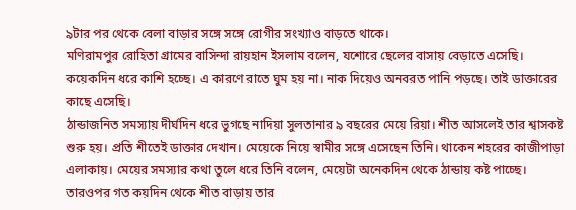৯টার পর থেকে বেলা বাড়ার সঙ্গে সঙ্গে রোগীর সংখ্যাও বাড়তে থাকে।
মণিরামপুর রোহিতা গ্রামের বাসিন্দা রায়হান ইসলাম বলেন, যশোরে ছেলের বাসায় বেড়াতে এসেছি। কয়েকদিন ধরে কাশি হচ্ছে। এ কারণে রাতে ঘুম হয় না। নাক দিয়েও অনবরত পানি পড়ছে। তাই ডাক্তারের কাছে এসেছি।
ঠান্ডাজনিত সমস্যায় দীর্ঘদিন ধরে ভুগছে নাদিয়া সুলতানার ৯ বছরের মেয়ে রিয়া। শীত আসলেই তার শ্বাসকষ্ট শুরু হয়। প্রতি শীতেই ডাক্তার দেখান। মেয়েকে নিয়ে স্বামীর সঙ্গে এসেছেন তিনি। থাকেন শহরের কাজীপাড়া এলাকায়। মেয়ের সমস্যার কথা তুলে ধরে তিনি বলেন, মেয়েটা অনেকদিন থেকে ঠান্ডায় কষ্ট পাচ্ছে। তারওপর গত কয়দিন থেকে শীত বাড়ায় তার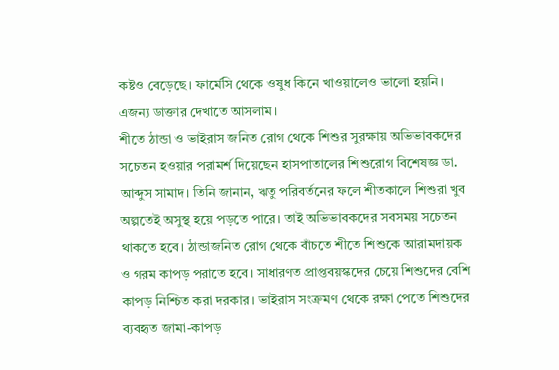কষ্টও বেড়েছে। ফার্মেসি থেকে ওষুধ কিনে খাওয়ালেও ভালো হয়নি। এজন্য ডাক্তার দেখাতে আসলাম।
শীতে ঠান্ডা ও ভাইরাস জনিত রোগ থেকে শিশুর সুরক্ষায় অভিভাবকদের সচেতন হওয়ার পরামর্শ দিয়েছেন হাসপাতালের শিশুরোগ বিশেষজ্ঞ ডা. আব্দুস সামাদ। তিনি জানান, ঋতু পরিবর্তনের ফলে শীতকালে শিশুরা খুব অল্পতেই অসুস্থ হয়ে পড়তে পারে। তাই অভিভাবকদের সবসময় সচেতন থাকতে হবে। ঠান্ডাজনিত রোগ থেকে বাঁচতে শীতে শিশুকে আরামদায়ক ও গরম কাপড় পরাতে হবে। সাধারণত প্রাপ্তবয়স্কদের চেয়ে শিশুদের বেশি কাপড় নিশ্চিত করা দরকার। ভাইরাস সংক্রমণ থেকে রক্ষা পেতে শিশুদের ব্যবহৃত জামা-কাপড়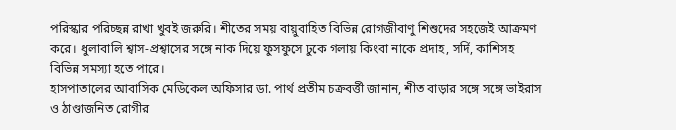পরিস্কার পরিচ্ছন্ন রাখা খুবই জরুরি। শীতের সময় বায়ুবাহিত বিভিন্ন রোগজীবাণু শিশুদের সহজেই আক্রমণ করে। ধুলাবালি শ্বাস-প্রশ্বাসের সঙ্গে নাক দিয়ে ফুসফুসে ঢুকে গলায় কিংবা নাকে প্রদাহ, সর্দি, কাশিসহ বিভিন্ন সমস্যা হতে পারে।
হাসপাতালের আবাসিক মেডিকেল অফিসার ডা. পার্থ প্রতীম চক্রবর্ত্তী জানান, শীত বাড়ার সঙ্গে সঙ্গে ভাইরাস ও ঠাণ্ডাজনিত রোগীর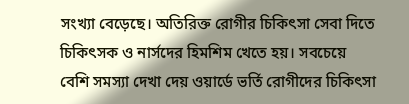সংখ্যা বেড়েছে। অতিরিক্ত রোগীর চিকিৎসা সেবা দিতে চিকিৎসক ও নার্সদের হিমশিম খেতে হয়। সবচেয়ে বেশি সমস্যা দেখা দেয় ওয়ার্ডে ভর্তি রোগীদের চিকিৎসা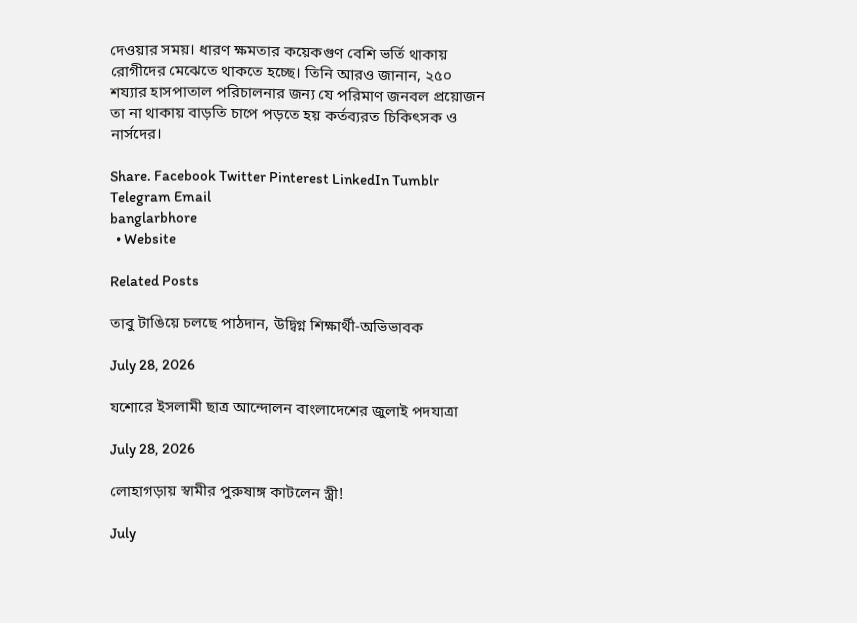দেওয়ার সময়। ধারণ ক্ষমতার কয়েকগুণ বেশি ভর্তি থাকায় রোগীদের মেঝেতে থাকতে হচ্ছে। তিনি আরও জানান, ২৫০ শয্যার হাসপাতাল পরিচালনার জন্য যে পরিমাণ জনবল প্রয়োজন তা না থাকায় বাড়তি চাপে পড়তে হয় কর্তব্যরত চিকিৎসক ও নার্সদের।

Share. Facebook Twitter Pinterest LinkedIn Tumblr Telegram Email
banglarbhore
  • Website

Related Posts

তাবু টাঙিয়ে চলছে পাঠদান, উদ্বিগ্ন শিক্ষার্থী-অভিভাবক

July 28, 2026

যশোরে ইসলামী ছাত্র আন্দোলন বাংলাদেশের জুলাই পদযাত্রা

July 28, 2026

লোহাগড়ায় স্বামীর পুরুষাঙ্গ কাটলেন স্ত্রী!

July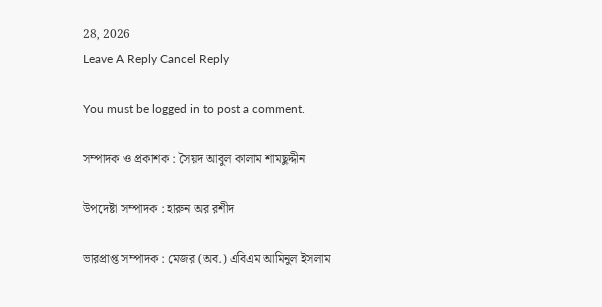28, 2026
Leave A Reply Cancel Reply

You must be logged in to post a comment.

সম্পাদক ও প্রকাশক : সৈয়দ আবুল কালাম শামছুদ্দীন

উপদেষ্টা সম্পাদক : হারুন অর রশীদ

ভারপ্রাপ্ত সম্পাদক : মেজর (অব.) এবিএম আমিনুল ইসলাম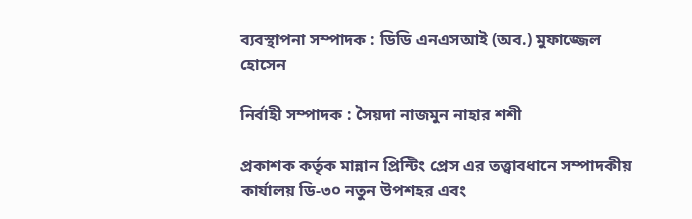ব্যবস্থাপনা সম্পাদক : ডিডি এনএসআই (অব.) মুফাজ্জেল হোসেন

নির্বাহী সম্পাদক : সৈয়দা নাজমুন নাহার শশী

প্রকাশক কর্তৃক মান্নান প্রিন্টিং প্রেস এর তত্ত্বাবধানে সম্পাদকীয় কার্যালয় ডি-৩০ নতুন উপশহর এবং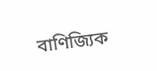বাণিজ্যিক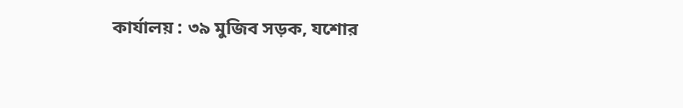কার্যালয় : ৩৯ মুজিব সড়ক, যশোর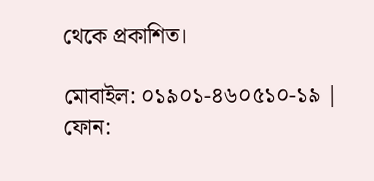থেকে প্রকাশিত।

মোবাইল: ০১৯০১-৪৬০৫১০-১৯ | ফোন: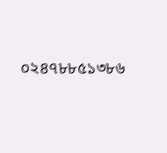০২৪৭৮৮৫১৩৮৬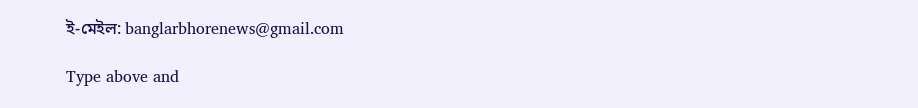ই-মেইল: banglarbhorenews@gmail.com

Type above and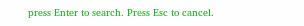press Enter to search. Press Esc to cancel.